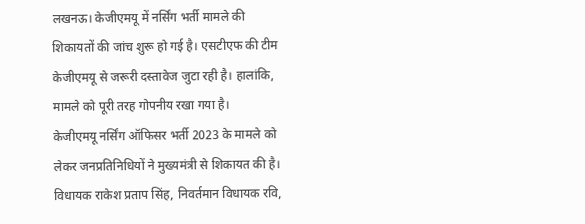लखनऊ। केजीएमयू में नर्सिंग भर्ती मामले की शिकायतों की जांच शुरू हो गई है। एसटीएफ की टीम केजीएमयू से जरूरी दस्तावेज जुटा रही है। हालांकि, मामले को पूरी तरह गोपनीय रखा गया है।
केजीएमयू नर्सिंग ऑफिसर भर्ती 2023 के मामले को लेकर जनप्रतिनिधियों ने मुख्यमंत्री से शिकायत की है। विधायक राकेश प्रताप सिंह, निवर्तमान विधायक रवि,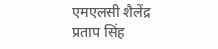एमएलसी शैलेंद्र प्रताप सिंह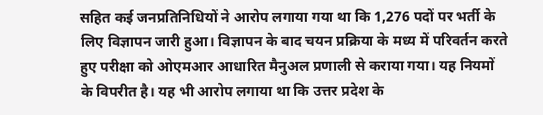सहित कई जनप्रतिनिधियों ने आरोप लगाया गया था कि 1,276 पदों पर भर्ती के लिए विज्ञापन जारी हुआ। विज्ञापन के बाद चयन प्रक्रिया के मध्य में परिवर्तन करते हुए परीक्षा को ओएमआर आधारित मैनुअल प्रणाली से कराया गया। यह नियमों के विपरीत है। यह भी आरोप लगाया था कि उत्तर प्रदेश के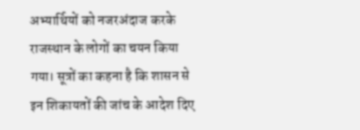अभ्यार्थियों को नजरअंदाज करके राजस्थान के लोगों का चयन किया गया। सूत्रों का कहना है कि शासन से इन शिकायतों की जांच के आदेश दिए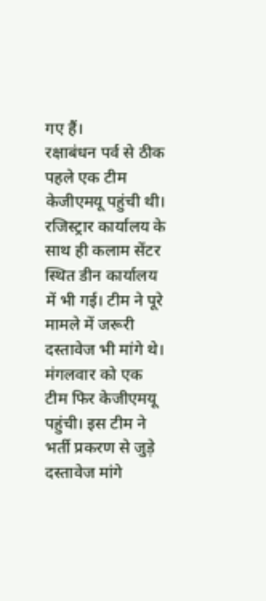गए हैं।
रक्षाबंधन पर्व से ठीक पहले एक टीम केजीएमयू पहुंची थी। रजिस्ट्रार कार्यालय के साथ ही कलाम सेंटर स्थित डीन कार्यालय में भी गई। टीम ने पूरे मामले में जरूरी दस्तावेज भी मांगे थे। मंगलवार को एक टीम फिर केजीएमयू पहुंची। इस टीम ने भर्ती प्रकरण से जुड़े दस्तावेज मांगे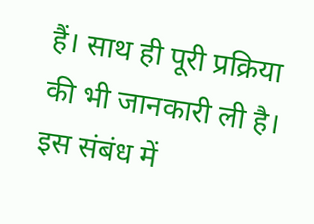हैं। साथ ही पूरी प्रक्रिया की भी जानकारी ली है। इस संबंध में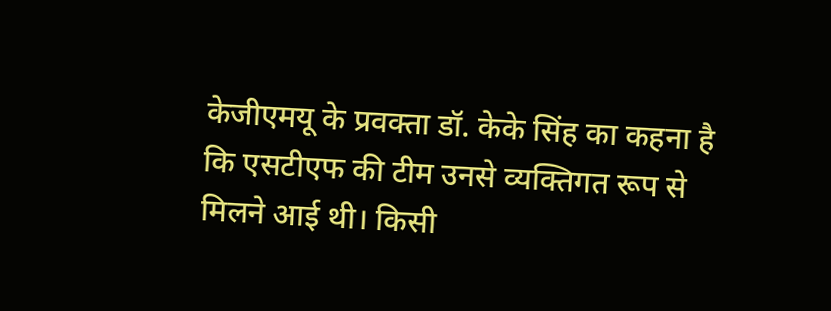केजीएमयू के प्रवक्ता डॉ. केके सिंह का कहना है कि एसटीएफ की टीम उनसे व्यक्तिगत रूप से मिलने आई थी। किसी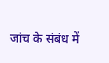जांच के संबंध में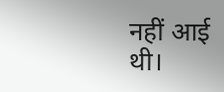नहीं आई थी।